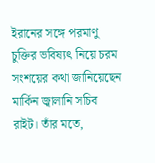ইরানের সঙ্গে পরমাণু চুক্তির ভবিষ্যৎ নিয়ে চরম সংশয়ের কথা জানিয়েছেন মার্কিন জ্বালানি সচিব রাইট। তাঁর মতে,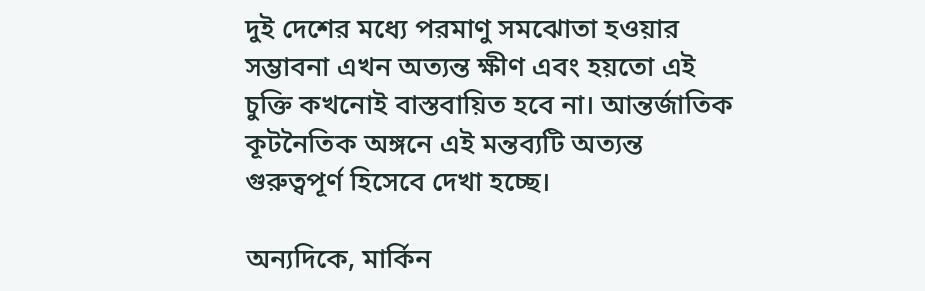দুই দেশের মধ্যে পরমাণু সমঝোতা হওয়ার সম্ভাবনা এখন অত্যন্ত ক্ষীণ এবং হয়তো এই চুক্তি কখনোই বাস্তবায়িত হবে না। আন্তর্জাতিক কূটনৈতিক অঙ্গনে এই মন্তব্যটি অত্যন্ত গুরুত্বপূর্ণ হিসেবে দেখা হচ্ছে।

অন্যদিকে, মার্কিন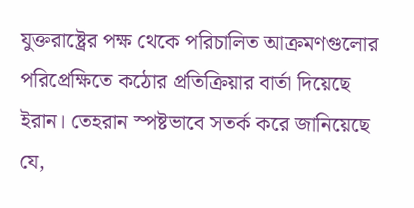যুক্তরাষ্ট্রের পক্ষ থেকে পরিচালিত আক্রমণগুলোর পরিপ্রেক্ষিতে কঠোর প্রতিক্রিয়ার বার্তা দিয়েছে ইরান। তেহরান স্পষ্টভাবে সতর্ক করে জানিয়েছে যে,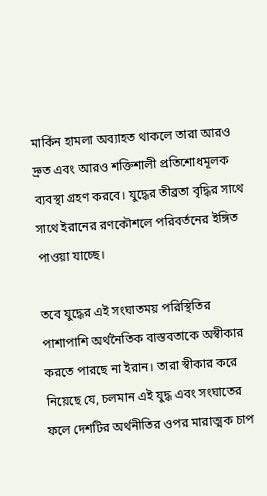মার্কিন হামলা অব্যাহত থাকলে তারা আরও দ্রুত এবং আরও শক্তিশালী প্রতিশোধমূলক ব্যবস্থা গ্রহণ করবে। যুদ্ধের তীব্রতা বৃদ্ধির সাথে সাথে ইরানের রণকৌশলে পরিবর্তনের ইঙ্গিত পাওয়া যাচ্ছে।

তবে যুদ্ধের এই সংঘাতময় পরিস্থিতির পাশাপাশি অর্থনৈতিক বাস্তবতাকে অস্বীকার করতে পারছে না ইরান। তারা স্বীকার করে নিয়েছে যে, চলমান এই যুদ্ধ এবং সংঘাতের ফলে দেশটির অর্থনীতির ওপর মারাত্মক চাপ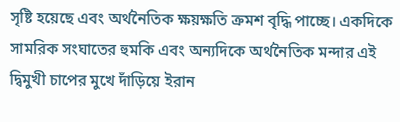সৃষ্টি হয়েছে এবং অর্থনৈতিক ক্ষয়ক্ষতি ক্রমশ বৃদ্ধি পাচ্ছে। একদিকে সামরিক সংঘাতের হুমকি এবং অন্যদিকে অর্থনৈতিক মন্দার এই দ্বিমুখী চাপের মুখে দাঁড়িয়ে ইরান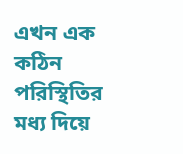এখন এক কঠিন পরিস্থিতির মধ্য দিয়ে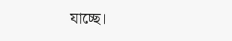যাচ্ছে।